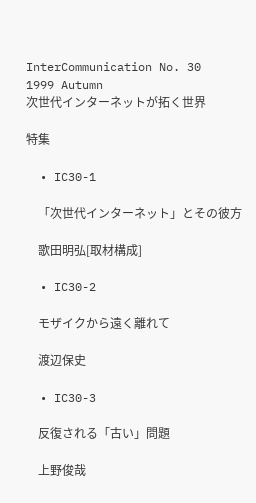InterCommunication No. 30
1999 Autumn
次世代インターネットが拓く世界

特集

  • IC30-1

    「次世代インターネット」とその彼方

    歌田明弘[取材構成]

  • IC30-2

    モザイクから遠く離れて

    渡辺保史

  • IC30-3

    反復される「古い」問題

    上野俊哉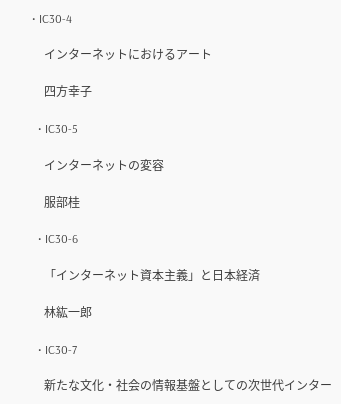• IC30-4

    インターネットにおけるアート

    四方幸子

  • IC30-5

    インターネットの変容

    服部桂

  • IC30-6

    「インターネット資本主義」と日本経済

    林紘一郎

  • IC30-7

    新たな文化・社会の情報基盤としての次世代インター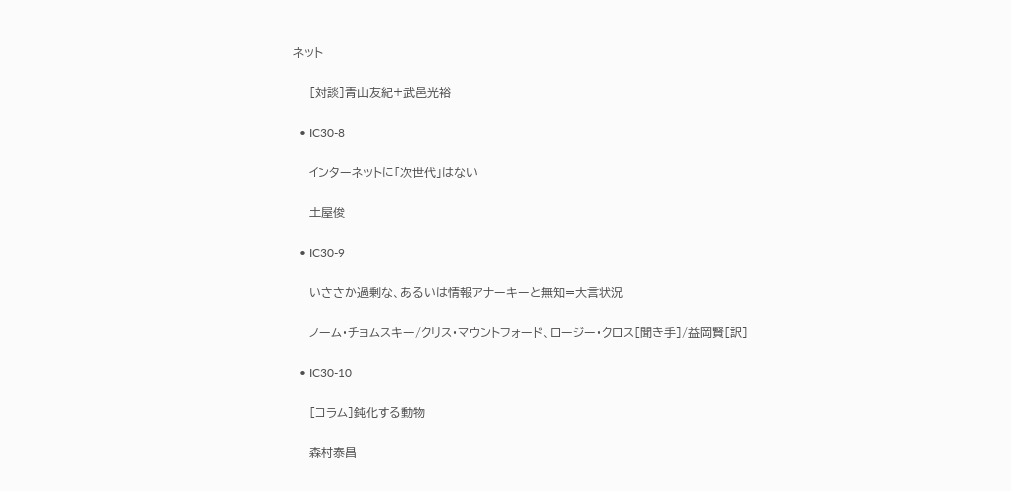ネット

    [対談]青山友紀+武邑光裕

  • IC30-8

    インターネットに「次世代」はない

    土屋俊

  • IC30-9

    いささか過剰な、あるいは情報アナーキーと無知=大言状況

    ノーム・チョムスキー/クリス・マウントフォード、ロージー・クロス[聞き手]/益岡賢[訳]

  • IC30-10

    [コラム]鈍化する動物

    森村泰昌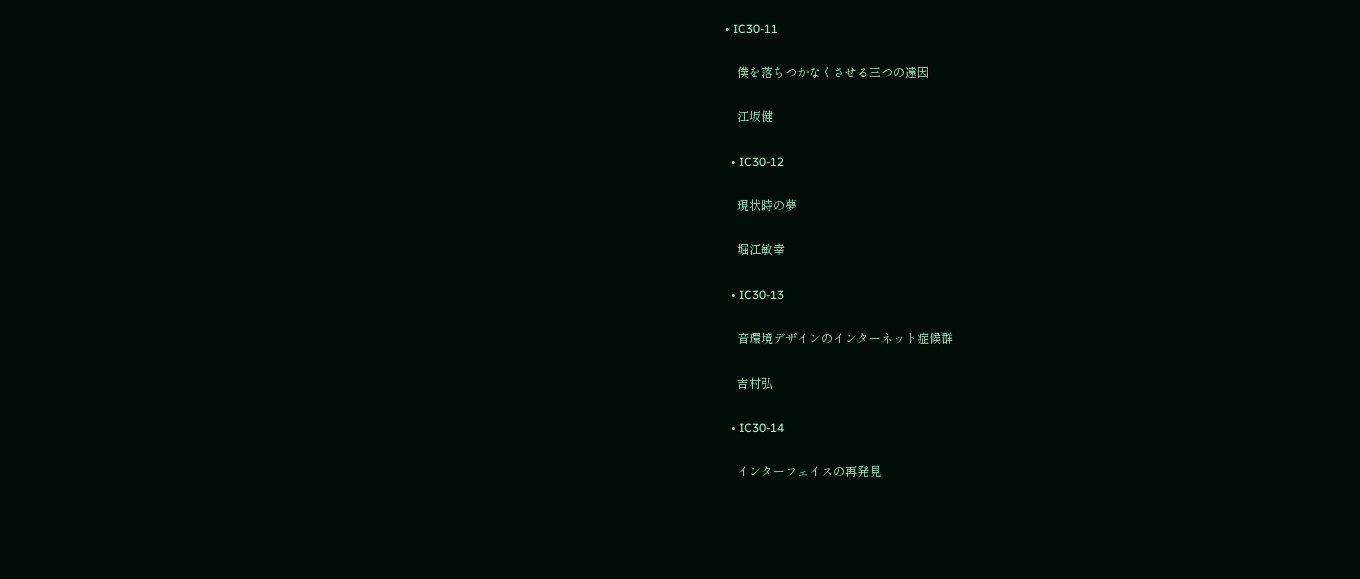• IC30-11

    僕を落ちつかなくさせる三つの遠因

    江坂健

  • IC30-12

    現状時の夢

    堀江敏幸

  • IC30-13

    音環境デザインのインターネット症候群

    吉村弘

  • IC30-14

    インターフェイスの再発見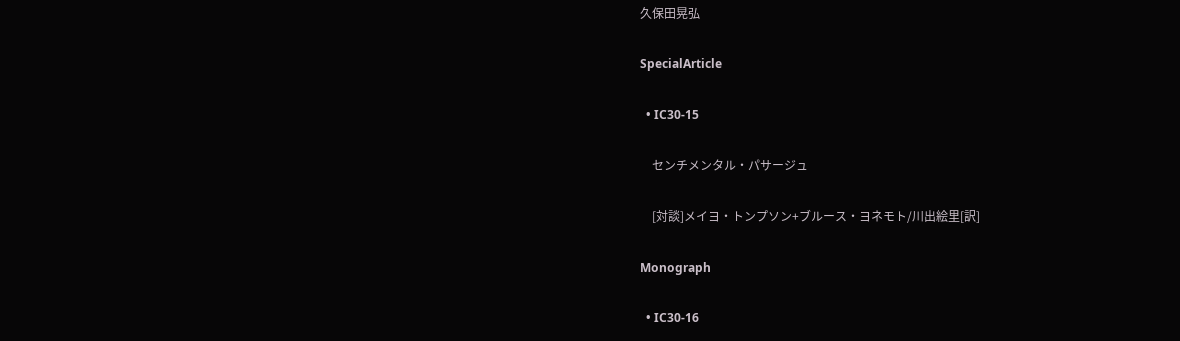久保田晃弘

SpecialArticle

  • IC30-15

    センチメンタル・パサージュ

    [対談]メイヨ・トンプソン+ブルース・ヨネモト/川出絵里[訳]

Monograph

  • IC30-16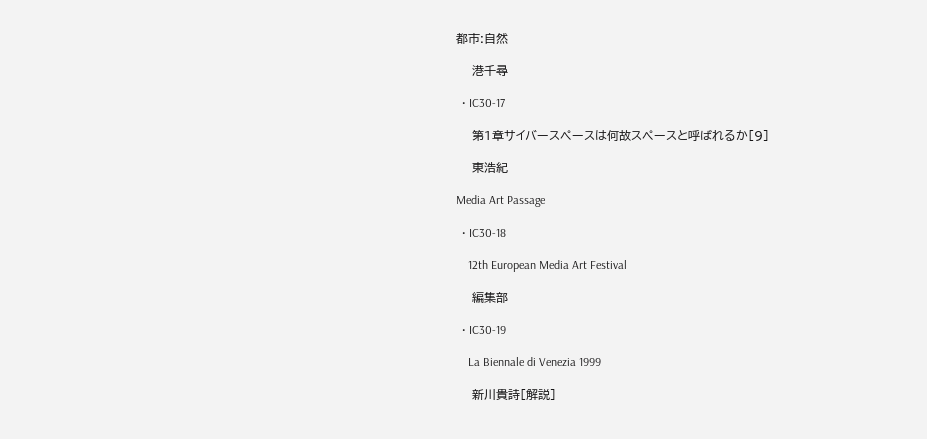都市:自然

    港千尋

  • IC30-17

    第1章サイバースペースは何故スペースと呼ばれるか[9]

    東浩紀

Media Art Passage

  • IC30-18

    12th European Media Art Festival

    編集部

  • IC30-19

    La Biennale di Venezia 1999

    新川貴詩[解説]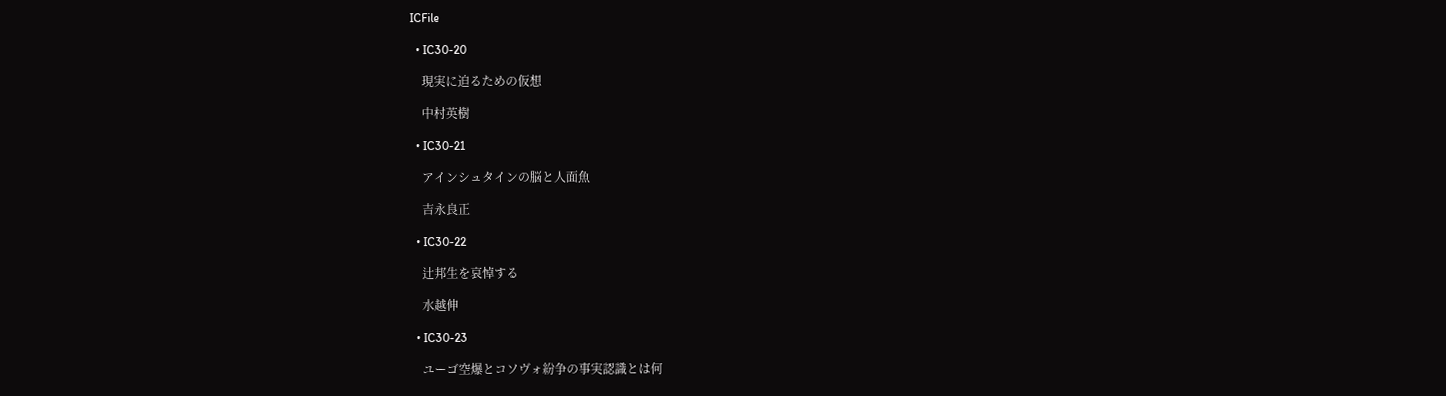ICFile

  • IC30-20

    現実に迫るための仮想

    中村英樹

  • IC30-21

    アインシュタインの脳と人面魚

    吉永良正

  • IC30-22

    辻邦生を哀悼する

    水越伸

  • IC30-23

    ユーゴ空爆とコソヴォ紛争の事実認識とは何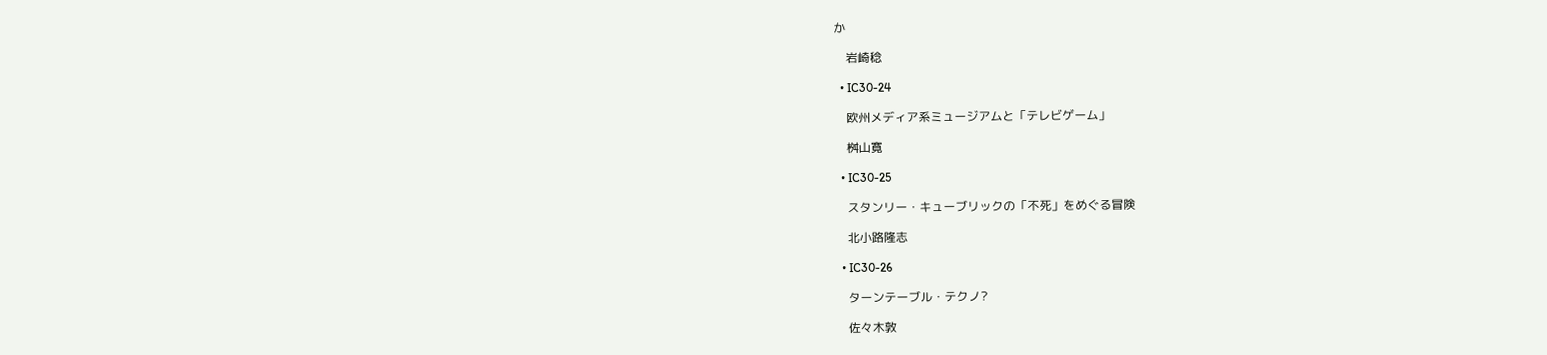か

    岩崎稔

  • IC30-24

    欧州メディア系ミュージアムと「テレビゲーム」

    桝山寛

  • IC30-25

    スタンリー・キューブリックの「不死」をめぐる冒険

    北小路隆志

  • IC30-26

    ターンテーブル・テクノ?

    佐々木敦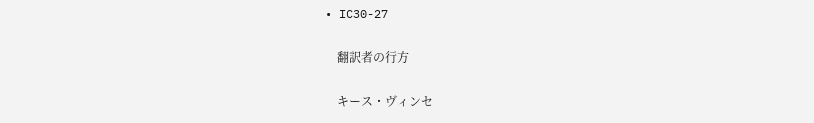• IC30-27

    翻訳者の行方

    キース・ヴィンセ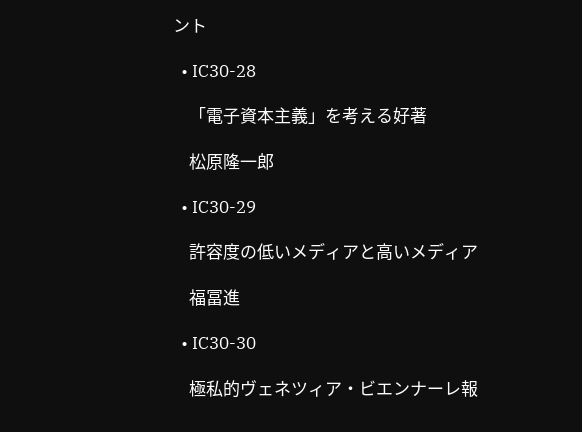ント

  • IC30-28

    「電子資本主義」を考える好著

    松原隆一郎

  • IC30-29

    許容度の低いメディアと高いメディア

    福冨進

  • IC30-30

    極私的ヴェネツィア・ビエンナーレ報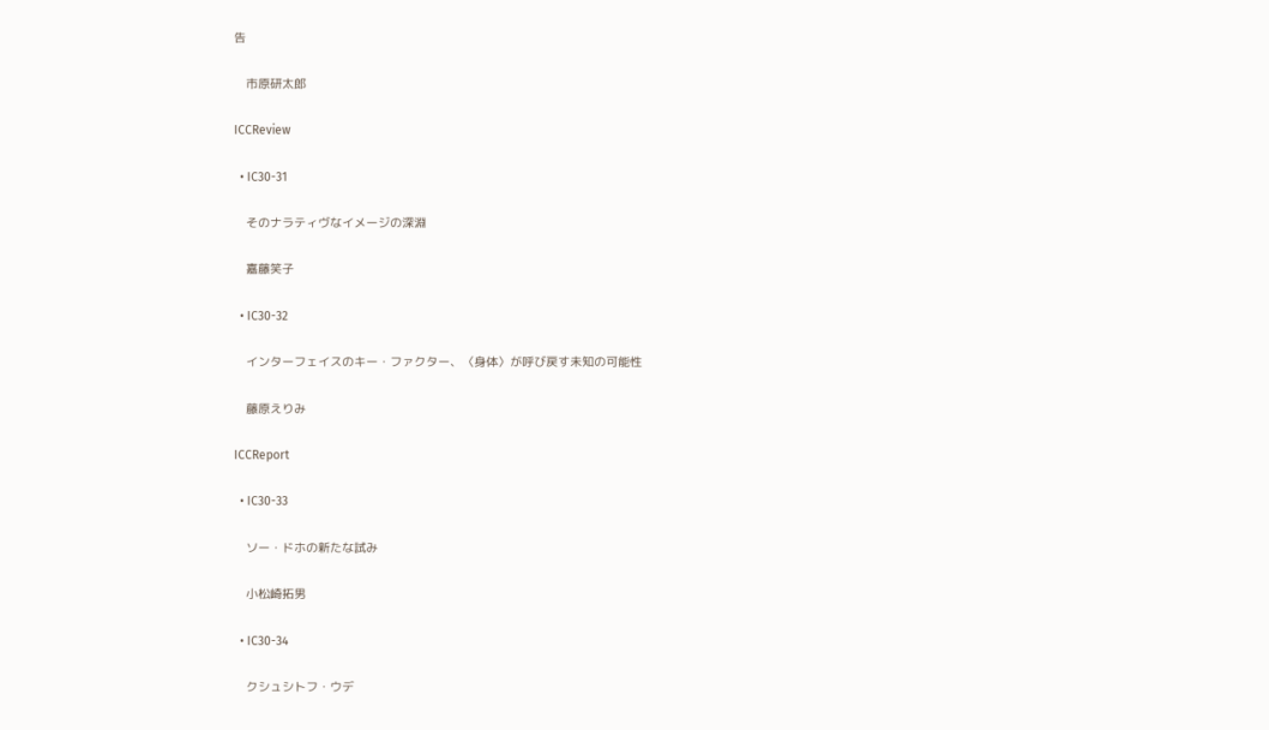告

    市原研太郎

ICCReview

  • IC30-31

    そのナラティヴなイメージの深淵

    嘉藤笑子

  • IC30-32

    インターフェイスのキー・ファクター、〈身体〉が呼び戻す未知の可能性

    藤原えりみ

ICCReport

  • IC30-33

    ソー・ドホの新たな試み

    小松崎拓男

  • IC30-34

    クシュシトフ・ウデ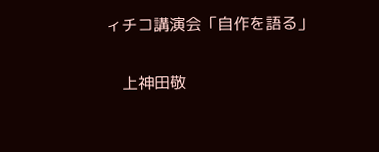ィチコ講演会「自作を語る」

    上神田敬